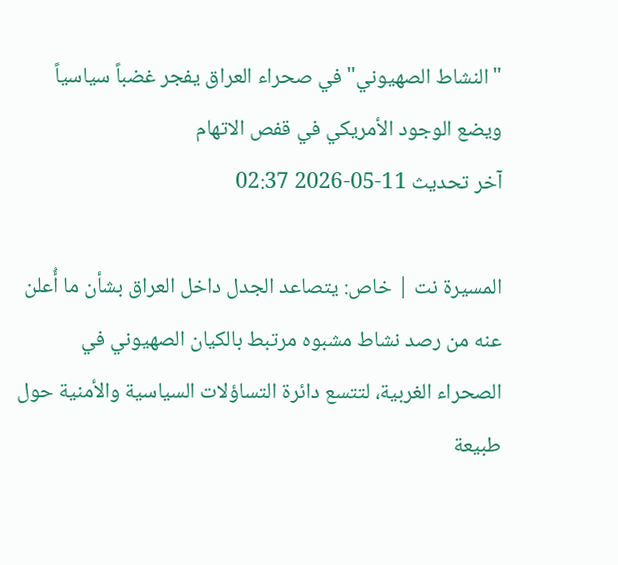"النشاط الصهيوني" في صحراء العراق يفجر غضباً سياسياً ويضع الوجود الأمريكي في قفص الاتهام
آخر تحديث 11-05-2026 02:37

المسيرة نت | خاص: يتصاعد الجدل داخل العراق بشأن ما أُعلن عنه من رصد نشاط مشبوه مرتبط بالكيان الصهيوني في الصحراء الغربية، لتتسع دائرة التساؤلات السياسية والأمنية حول طبيعة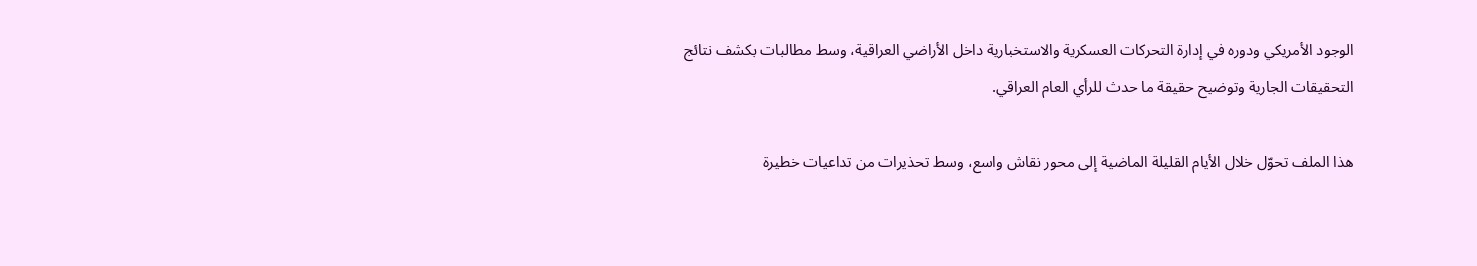الوجود الأمريكي ودوره في إدارة التحركات العسكرية والاستخبارية داخل الأراضي العراقية، وسط مطالبات بكشف نتائج التحقيقات الجارية وتوضيح حقيقة ما حدث للرأي العام العراقي.

هذا الملف تحوّل خلال الأيام القليلة الماضية إلى محور نقاش واسع، وسط تحذيرات من تداعيات خطيرة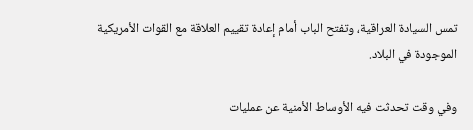تمس السيادة العراقية، وتفتح الباب أمام إعادة تقييم العلاقة مع القوات الأمريكية الموجودة في البلاد.

وفي وقت تحدثت فيه الأوساط الأمنية عن عمليات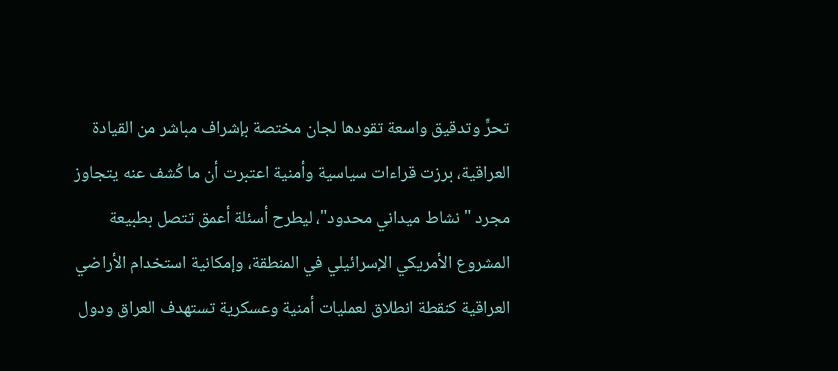تحرٍّ وتدقيق واسعة تقودها لجان مختصة بإشراف مباشر من القيادة العراقية، برزت قراءات سياسية وأمنية اعتبرت أن ما كُشف عنه يتجاوز مجرد "نشاط ميداني محدود"، ليطرح أسئلة أعمق تتصل بطبيعة المشروع الأمريكي الإسرائيلي في المنطقة، وإمكانية استخدام الأراضي العراقية كنقطة انطلاق لعمليات أمنية وعسكرية تستهدف العراق ودول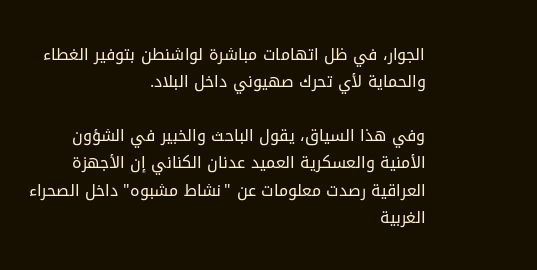الجوار، في ظل اتهامات مباشرة لواشنطن بتوفير الغطاء والحماية لأي تحرك صهيوني داخل البلاد.

وفي هذا السياق، يقول الباحث والخبير في الشؤون الأمنية والعسكرية العميد عدنان الكناني إن الأجهزة العراقية رصدت معلومات عن "نشاط مشبوه" داخل الصحراء الغربية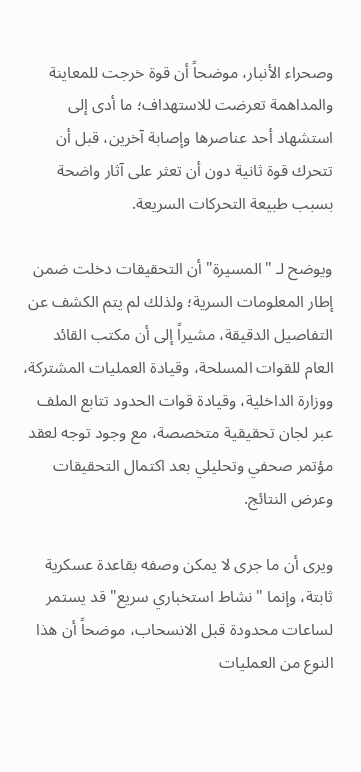وصحراء الأنبار، موضحاً أن قوة خرجت للمعاينة والمداهمة تعرضت للاستهداف؛ ما أدى إلى استشهاد أحد عناصرها وإصابة آخرين، قبل أن تتحرك قوة ثانية دون أن تعثر على آثار واضحة بسبب طبيعة التحركات السريعة.

ويوضح لـ "المسيرة" أن التحقيقات دخلت ضمن إطار المعلومات السرية؛ ولذلك لم يتم الكشف عن التفاصيل الدقيقة، مشيراً إلى أن مكتب القائد العام للقوات المسلحة، وقيادة العمليات المشتركة، ووزارة الداخلية، وقيادة قوات الحدود تتابع الملف عبر لجان تحقيقية متخصصة، مع وجود توجه لعقد مؤتمر صحفي وتحليلي بعد اكتمال التحقيقات وعرض النتائج.

ويرى أن ما جرى لا يمكن وصفه بقاعدة عسكرية ثابتة، وإنما "نشاط استخباري سريع" قد يستمر لساعات محدودة قبل الانسحاب، موضحاً أن هذا النوع من العمليات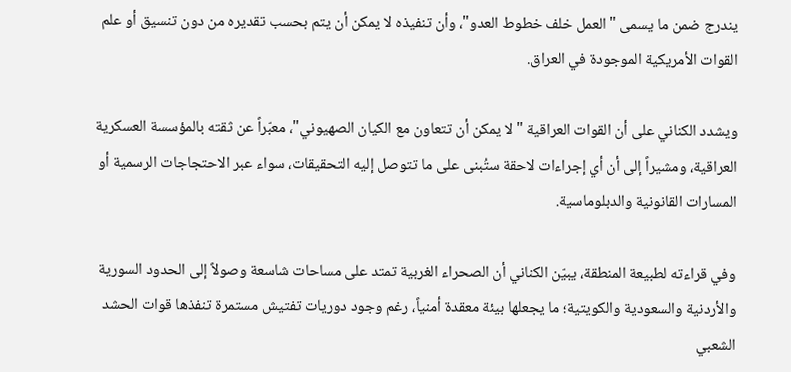يندرج ضمن ما يسمى "العمل خلف خطوط العدو"، وأن تنفيذه لا يمكن أن يتم بحسب تقديره من دون تنسيق أو علم القوات الأمريكية الموجودة في العراق.

ويشدد الكناني على أن القوات العراقية "لا يمكن أن تتعاون مع الكيان الصهيوني"، معبّراً عن ثقته بالمؤسسة العسكرية العراقية، ومشيراً إلى أن أي إجراءات لاحقة ستُبنى على ما تتوصل إليه التحقيقات، سواء عبر الاحتجاجات الرسمية أو المسارات القانونية والدبلوماسية.

وفي قراءته لطبيعة المنطقة، يبيّن الكناني أن الصحراء الغربية تمتد على مساحات شاسعة وصولاً إلى الحدود السورية والأردنية والسعودية والكويتية؛ ما يجعلها بيئة معقدة أمنياً، رغم وجود دوريات تفتيش مستمرة تنفذها قوات الحشد الشعبي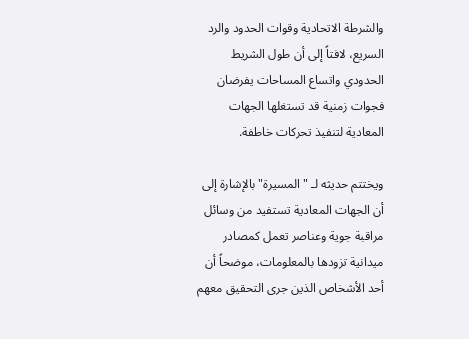والشرطة الاتحادية وقوات الحدود والرد السريع، لافتاً إلى أن طول الشريط الحدودي واتساع المساحات يفرضان فجوات زمنية قد تستغلها الجهات المعادية لتنفيذ تحركات خاطفة.

ويختتم حديثه لـ "المسيرة" بالإشارة إلى أن الجهات المعادية تستفيد من وسائل مراقبة جوية وعناصر تعمل كمصادر ميدانية تزودها بالمعلومات، موضحاً أن أحد الأشخاص الذين جرى التحقيق معهم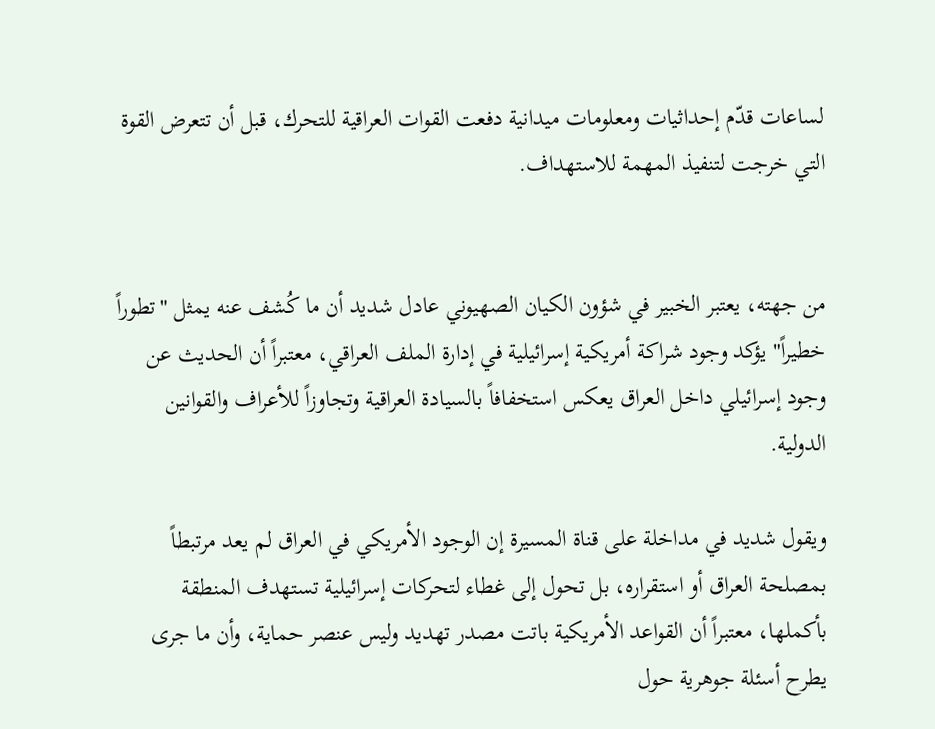لساعات قدّم إحداثيات ومعلومات ميدانية دفعت القوات العراقية للتحرك، قبل أن تتعرض القوة التي خرجت لتنفيذ المهمة للاستهداف.


من جهته، يعتبر الخبير في شؤون الكيان الصهيوني عادل شديد أن ما كُشف عنه يمثل "تطوراً خطيراً" يؤكد وجود شراكة أمريكية إسرائيلية في إدارة الملف العراقي، معتبراً أن الحديث عن وجود إسرائيلي داخل العراق يعكس استخفافاً بالسيادة العراقية وتجاوزاً للأعراف والقوانين الدولية.

ويقول شديد في مداخلة على قناة المسيرة إن الوجود الأمريكي في العراق لم يعد مرتبطاً بمصلحة العراق أو استقراره، بل تحول إلى غطاء لتحركات إسرائيلية تستهدف المنطقة بأكملها، معتبراً أن القواعد الأمريكية باتت مصدر تهديد وليس عنصر حماية، وأن ما جرى يطرح أسئلة جوهرية حول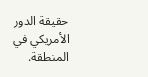حقيقة الدور الأمريكي في المنطقة.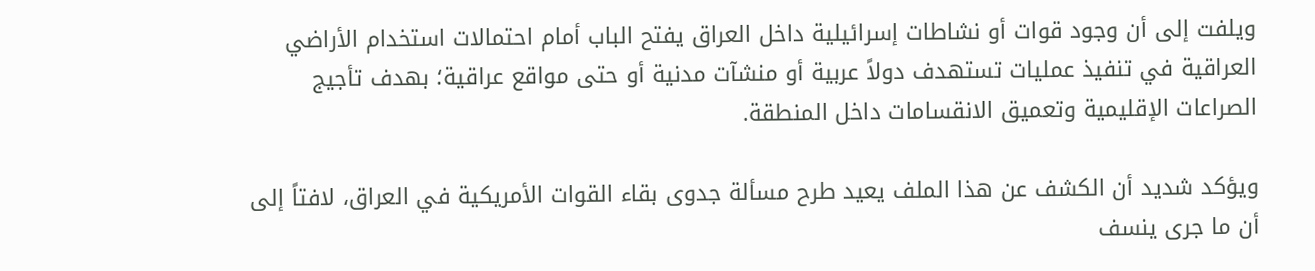ويلفت إلى أن وجود قوات أو نشاطات إسرائيلية داخل العراق يفتح الباب أمام احتمالات استخدام الأراضي العراقية في تنفيذ عمليات تستهدف دولاً عربية أو منشآت مدنية أو حتى مواقع عراقية؛ بهدف تأجيج الصراعات الإقليمية وتعميق الانقسامات داخل المنطقة.

ويؤكد شديد أن الكشف عن هذا الملف يعيد طرح مسألة جدوى بقاء القوات الأمريكية في العراق، لافتاً إلى أن ما جرى ينسف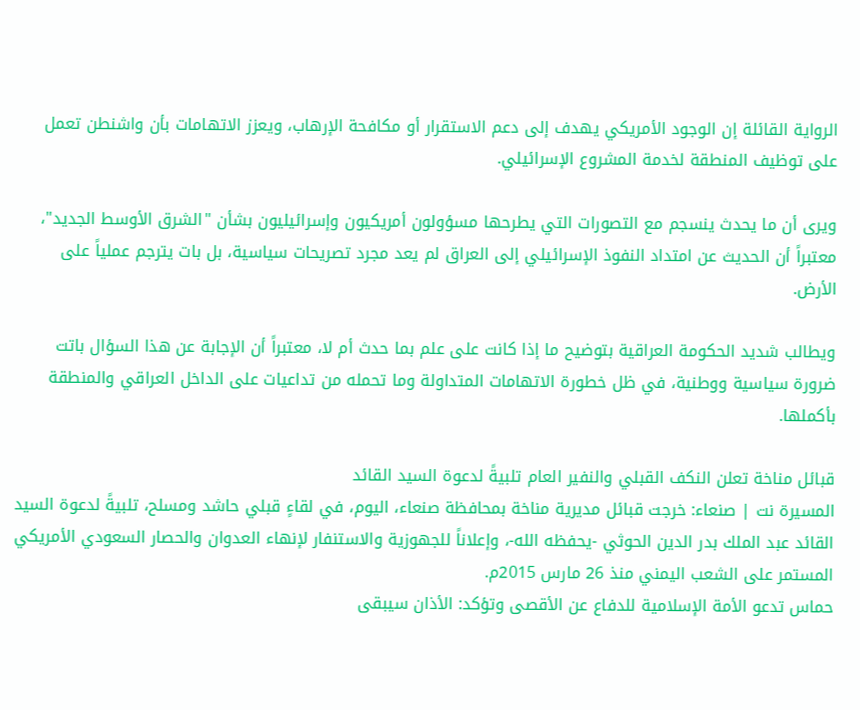الرواية القائلة إن الوجود الأمريكي يهدف إلى دعم الاستقرار أو مكافحة الإرهاب، ويعزز الاتهامات بأن واشنطن تعمل على توظيف المنطقة لخدمة المشروع الإسرائيلي.

ويرى أن ما يحدث ينسجم مع التصورات التي يطرحها مسؤولون أمريكيون وإسرائيليون بشأن "الشرق الأوسط الجديد"، معتبراً أن الحديث عن امتداد النفوذ الإسرائيلي إلى العراق لم يعد مجرد تصريحات سياسية، بل بات يترجم عملياً على الأرض.

ويطالب شديد الحكومة العراقية بتوضيح ما إذا كانت على علم بما حدث أم لا، معتبراً أن الإجابة عن هذا السؤال باتت ضرورة سياسية ووطنية، في ظل خطورة الاتهامات المتداولة وما تحمله من تداعيات على الداخل العراقي والمنطقة بأكملها.

قبائل مناخة تعلن النكف القبلي والنفير العام تلبيةً لدعوة السيد القائد
المسيرة نت | صنعاء: خرجت قبائل مديرية مناخة بمحافظة صنعاء، اليوم، في لقاءٍ قبلي حاشد ومسلح، تلبيةً لدعوة السيد القائد عبد الملك بدر الدين الحوثي -يحفظه الله-، وإعلاناً للجهوزية والاستنفار لإنهاء العدوان والحصار السعودي الأمريكي المستمر على الشعب اليمني منذ 26 مارس 2015م.
حماس تدعو الأمة الإسلامية للدفاع عن الأقصى وتؤكد: الأذان سيبقى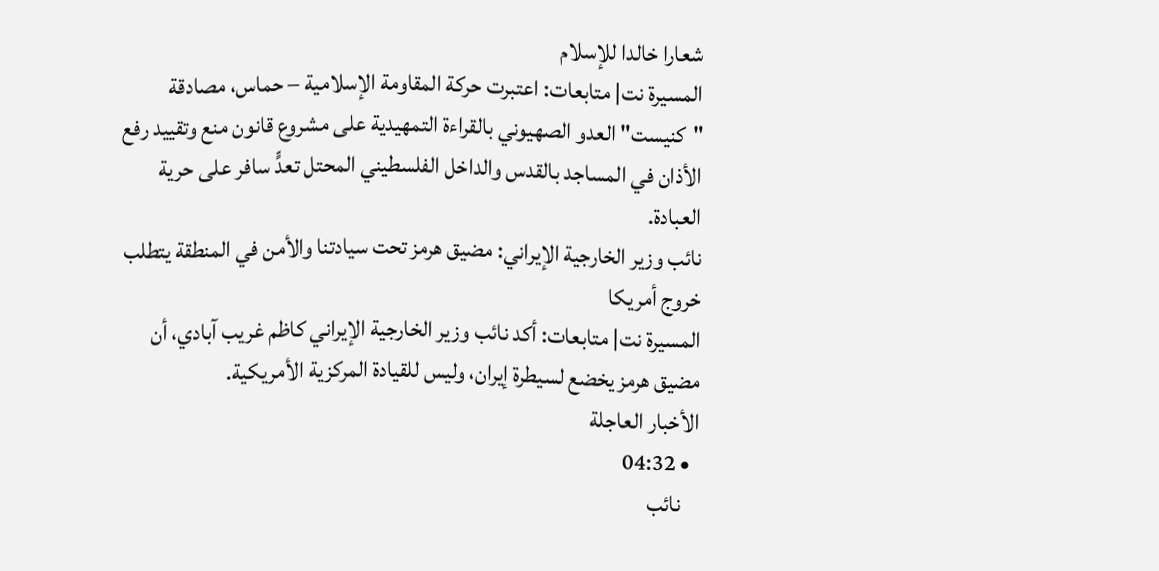شعارا خالدا للإسلام
المسيرة نت| متابعات: اعتبرت حركة المقاومة الإسلامية – حماس، مصادقة "كنيست" العدو الصهيوني بالقراءة التمهيدية على مشروع قانون منع وتقييد رفع الأذان في المساجد بالقدس والداخل الفلسطيني المحتل تعدٍّ سافر على حرية العبادة.
نائب وزير الخارجية الإيراني: مضيق هرمز تحت سيادتنا والأمن في المنطقة يتطلب خروج أمريكا
المسيرة نت| متابعات: أكد نائب وزير الخارجية الإيراني كاظم غريب آبادي، أن مضيق هرمز يخضع لسيطرة إيران، وليس للقيادة المركزية الأمريكية.
الأخبار العاجلة
  • 04:32
    نائب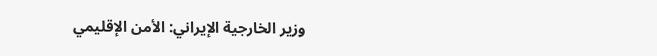وزير الخارجية الإيراني: الأمن الإقليمي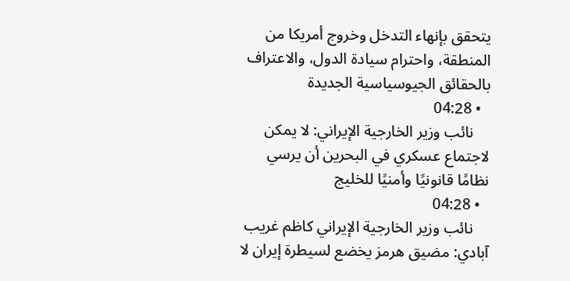يتحقق بإنهاء التدخل وخروج أمريكا من المنطقة، واحترام سيادة الدول، والاعتراف بالحقائق الجيوسياسية الجديدة
  • 04:28
    نائب وزير الخارجية الإيراني: لا يمكن لاجتماع عسكري في البحرين أن يرسي نظامًا قانونيًا وأمنيًا للخليج
  • 04:28
    نائب وزير الخارجية الإيراني كاظم غريب آبادي: مضيق هرمز يخضع لسيطرة إيران لا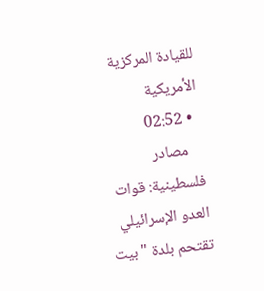للقيادة المركزية الأمريكية
  • 02:52
    مصادر فلسطينية: قوات العدو الإسرائيلي تقتحم بلدة "بيت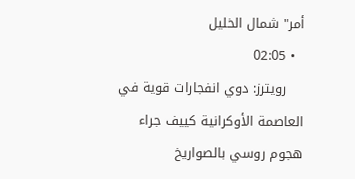أمر" شمال الخليل
  • 02:05
    رويترز: دوي انفجارات قوية في العاصمة الأوكرانية كييف جراء هجوم روسي بالصواريخ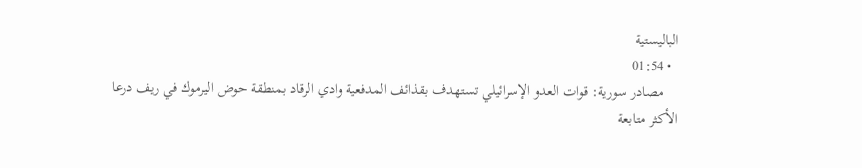الباليستية
  • 01:54
    مصادر سورية: قوات العدو الإسرائيلي تستهدف بقذائف المدفعية وادي الرقاد بمنطقة حوض اليرموك في ريف درعا
الأكثر متابعة